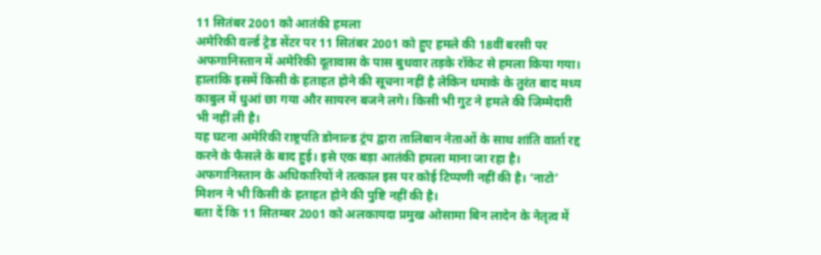11 सितंबर 2001 को आतंकी हमला
अमेरिकी वर्ल्ड ट्रेड सेंटर पर 11 सितंबर 2001 को हुए हमले की 18वीं बरसी पर अफगानिस्तान में अमेरिकी दूतावास के पास बुधवार तड़के रॉकेट से हमला किया गया। हालांकि इसमें किसी के हताहत होने की सूचना नहीं है लेकिन धमाके के तुरंत बाद मध्य काबुल में धुआं छा गया और सायरन बजने लगे। किसी भी गुट ने हमले की जिम्मेदारी भी नहीं ली है।
यह घटना अमेरिकी राष्ट्रपति डोनाल्ड ट्रंप द्वारा तालिबान नेताओं के साथ शांति वार्ता रद्द करने के फैसले के बाद हुई। इसे एक बड़ा आतंकी हमला माना जा रहा है। अफगानिस्तान के अधिकारियों ने तत्काल इस पर कोई टिप्पणी नहीं की है। ‘नाटो’ मिशन ने भी किसी के हताहत होने की पुष्टि नहीं की है।
बता दें कि 11 सितम्बर 2001 को अलकायदा प्रमुख ओसामा बिन लादेन के नेतृत्व में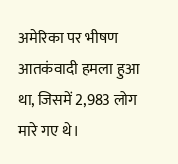अमेरिका पर भीषण आतकंवादी हमला हुआ था, जिसमें 2,983 लोग मारे गए थे।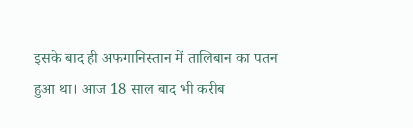इसके बाद ही अफगानिस्तान में तालिबान का पतन हुआ था। आज 18 साल बाद भी करीब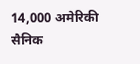14,000 अमेरिकी सैनिक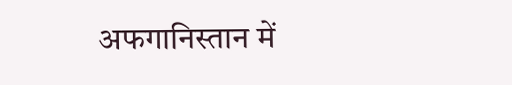अफगानिस्तान में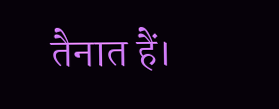तैनात हैं।